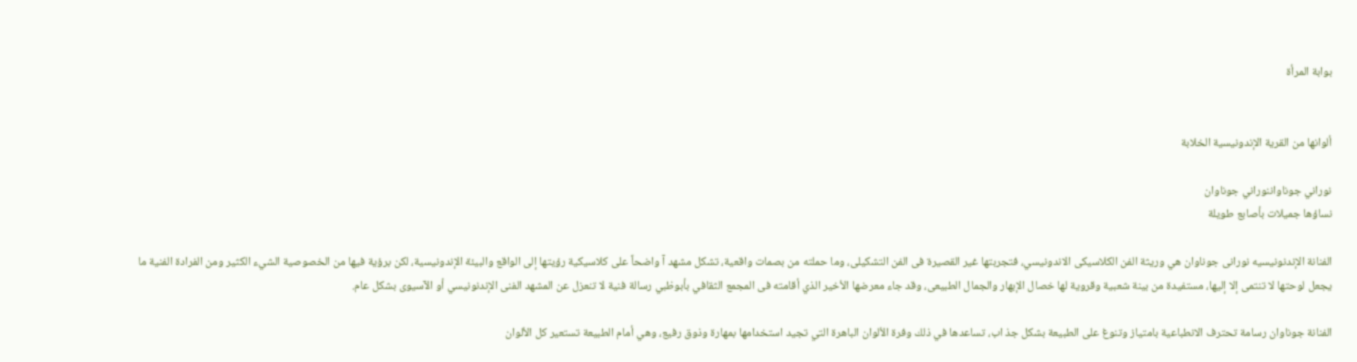بوابة المرأة


ألوانها من القرية الإندونيسية الخلابة

نوراني جوناواننوراني جوناوان
نساؤها جميلات بأصابع طويلة

الفنانة الإندنونيسيه نورانى جوناوان هي وريثة الفن الكلاسيكى الاندونيسي، فتجربتها غير القصيرة فى الفن التشكيلى، وما حملته من بصمات واقعية، تشكل مشهد آ واضحاً على كلاسيكية رؤيتها إلى الواقع والبيئة الإندونيسية، لكن برؤية فيها من الخصوصية الشيء الكثير ومن الفرادة الفنية ما يجعل لوحتها لا تنتمى إلا إليها، مستفيدة من بينة شعبية وقروية لها خصال الإبهار والجمال الطبيعى، وقد جاء معرضها الأخير الذي أقامته فى المجمع الثقافي بأبوظبي رسالة فنية لا تنعزل عن المشهد الفنى الإندنونيسي أو الآسيوى بشكل عام.

الفنانة جوناوان رسامة تحترف الانطباعية بامتياز وتنوغ على الطبيعة بشكل جذ اب، تساعدها في ذلك وفرة الألوان الباهرة التي تجيد استخدامها بمهارة وذوق رفيع، وهي أمام الطبيعة تستعير كل الألوان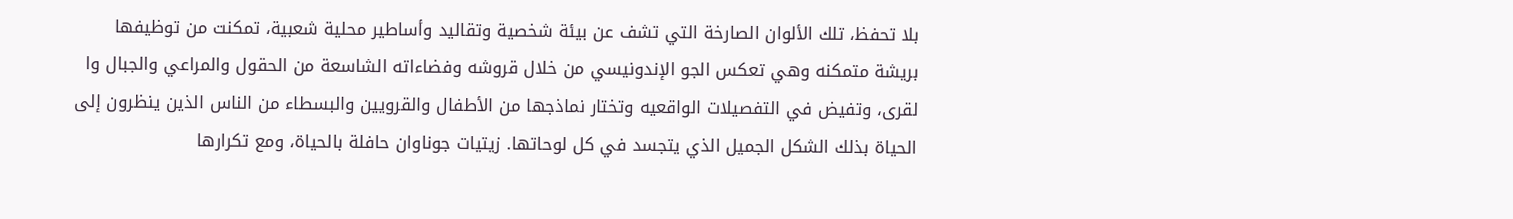بلا تحفظ، تلك الألوان الصارخة التي تشف عن بيئة شخصية وتقاليد وأساطير محلية شعبية، تمكنت من توظيفها بريشة متمكنه وهي تعكس الجو الإندونيسي من خلال قروشه وفضاءاته الشاسعة من الحقول والمراعي والجبال وا لقرى، وتفيض في التفصيلات الواقعيه وتختار نماذجها من الأطفال والقرويين والبسطاء من الناس الذين ينظرون إلى الحياة بذلك الشكل الجميل الذي يتجسد في كل لوحاتها. زيتيات جوناوان حافلة بالحياة، ومع تكرارها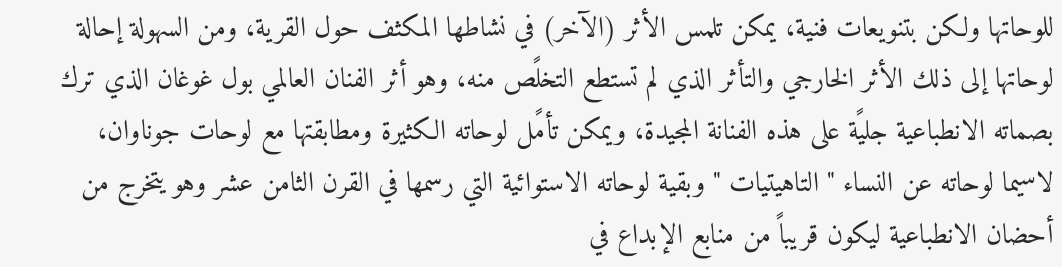للوحاتها ولكن بتنويعات فنية، يمكن تلمس الأثر (الآخر) في نشاطها المكثف حول القرية، ومن السهولة إحالة لوحاتها إلى ذلك الأثر الخارجي والتأثر الذي لم تستطع التخلًص منه، وهو أثر الفنان العالمي بول غوغان الذي ترك بصماته الانطباعية جليًة على هذه الفنانة المجيدة، ويمكن تأمًل لوحاته الكثيرة ومطابقتها مع لوحات جوناوان، لاسيما لوحاته عن النساء " التاهيتيات " وبقية لوحاته الاستوائية التي رسمها في القرن الثامن عشر وهو يتخرج من أحضان الانطباعية ليكون قريباً من منابع الإبداع في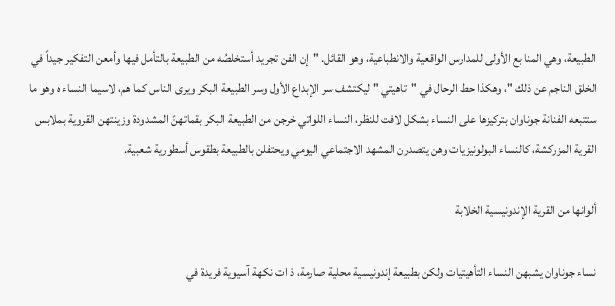الطبيعة، وهي المنا بع الأولى للمدارس الواقعية والانطباعية، وهو القائل. "إن الفن تجريد أستخلصُه من الطبيعة بالتأمل فيها وأمعن التفكير جيداً في الخلق الناجم عن ذلك "، وهكذا حط الرحال في "تاهيتي " ليكتشف سر الإبداع الأول وسر الطبيعة البكر ويرى الناس كما هم، لاسيما النساء ه وهو ما ستتبعه الفنانة جوناوان بتركيزها على النساء بشكل لافت للنظر، النساء اللواتي خرجن من الطبيعة البكر بقماتهنً المشدودة وزينتهن القروية بملابس القرية المزركشة، كالنساء البولونيزيات وهن يتصدرن المشهد الاجتماعي اليومي ويحتفلن بالطبيعة بطقوس أسطورية شعبية.

ألوانها من القرية الإندونيسية الخلابة

نساء جوناوان يشبهن النساء التأهيتيات ولكن بطبيعة إندونيسية محلية صارمة، ذ ات نكهة آسيوية فريدة في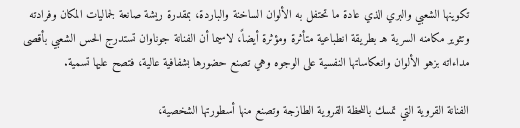تكوينها الشعبي والبري الذي عادة ما تحتفل به الألوان الساخنة والباردة، بمقدرة ريشة صانعة لجماليات المكان وفرادته وتثوير مكامنه السرية هـ بطريقة انطباعية متأثرة ومؤثرة أيضاً، لاسيما أن الفنانة جوناوان تستدرج الحس الشعبي بأقصى مداءاته بزهو الألوان وانعكاساتها النفسية على الوجوه وهي تصنع حضورها بشفافية عالية، فتصح عليها تسمية.

الفنانة القروية التي تمسك باللحظة القروية الطازجة وتصنع منها أسطورتها الشخصية،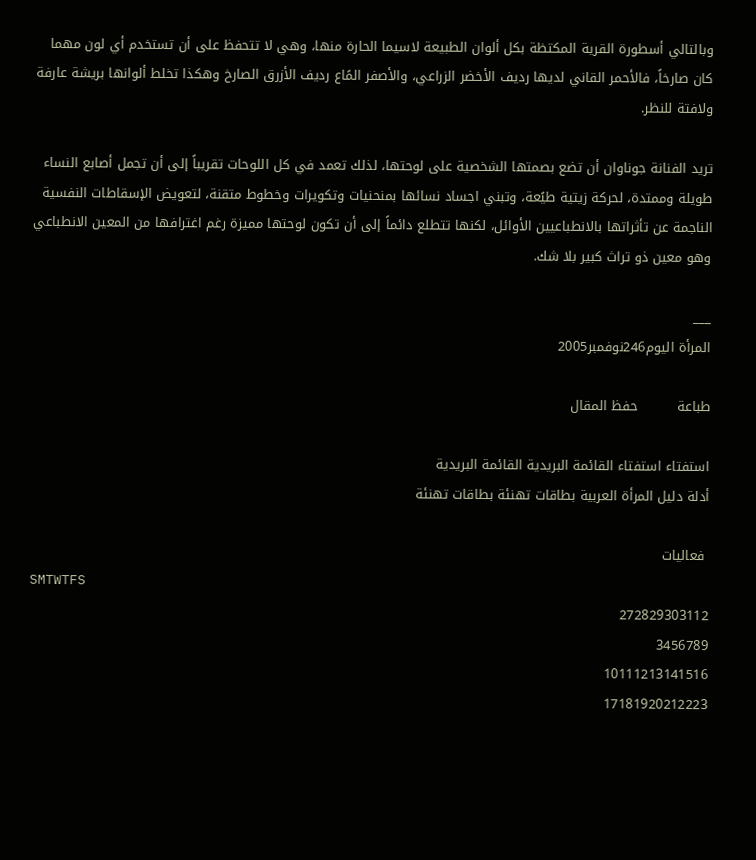وبالتالي أسطورة القرية المكتظة بكل ألوان الطبيعة لاسيما الحارة منها، وهي لا تتحفظ على أن تستخدم أي لون مهما كان صارخاً، فالأحمر القاني لديها رديف الأخضر الزراعي، والأصفر المًاع رديف الأزرق الصارخ وهكذا تخلط ألوانها بريشة عارفة ولافتة للنظر.

تريد الفنانة جوناوان أن تضع بصمتها الشخصية على لوحتها، لذلك تعمد في كل اللوحات تقريباً إلى أن تجمل أصابع النساء طويلة وممتدة، لحركة زيتية طيًعة، وتبني اجساد نسائها بمنحنيات وتكويرات وخطوط متقنة، لتعويض الإسقاطات النفسية الناجمة عن تأثراتها بالانطباعيين الأوائل، لكنها تتطلع دائماً إلى أن تكون لوحتها مميزة رغم اغترافها من المعين الانطباعي وهو معين ذو تراث كبير بلا شك.

___
المرأة اليوم246نوفمبر2005

طباعة         حفظ المقال

استفتاء استفتاء القائمة البريدية القائمة البريدية
أدلة دليل المرأة العربية بطاقات تهنئة بطاقات تهنئة

 فعاليات
SMTWTFS
272829303112
3456789
10111213141516
17181920212223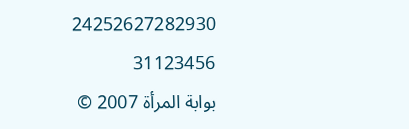24252627282930
31123456
بوابة المرأة 2007 ©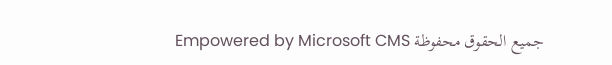جميع الحقوق محفوظة Empowered by Microsoft CMS